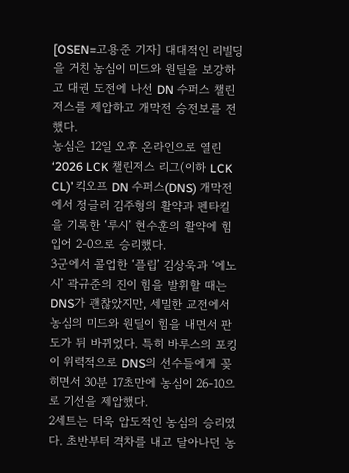[OSEN=고용준 기자] 대대적인 리빌딩을 거친 농심이 미드와 원딜을 보강하고 대권 도전에 나선 DN 수퍼스 챌린저스를 제압하고 개막전 승전보를 전했다.
농심은 12일 오후 온라인으로 열린 ‘2026 LCK 챌린저스 리그(이하 LCK CL)’ 킥오프 DN 수퍼스(DNS) 개막전에서 정글러 김주형의 활약과 펜타킬을 기록한 ‘루시’ 현수훈의 활약에 힘입어 2-0으로 승리했다.
3군에서 콜업한 ‘플립’ 김상욱과 ‘에노시’ 곽규준의 진이 힘을 발휘할 때는 DNS가 괜찮았지만, 세밀한 교전에서 농심의 미드와 원딜이 힘을 내면서 판도가 뒤 바뀌었다. 특히 바루스의 포킹이 위력적으로 DNS의 선수들에게 꽂히면서 30분 17초만에 농심이 26-10으로 기선을 제압했다.
2세트는 더욱 압도적인 농심의 승리였다. 초반부터 격차를 내고 달아나던 농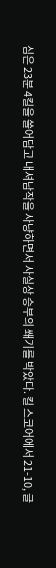심은 23분 4킬을 쓸어담고 내셔남작을 사냥하면서 사실상 승부의 쐐기를 박았다. 킬 스코어에서 21-10, 글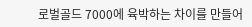로벌골드 7000에 육박하는 차이를 만들어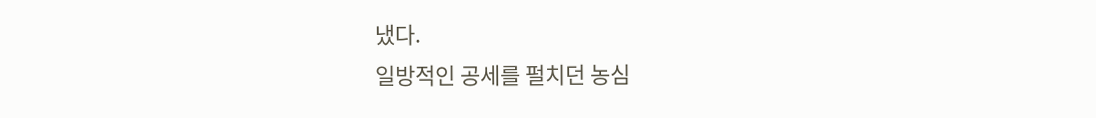냈다.
일방적인 공세를 펄치던 농심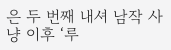은 두 번째 내셔 남작 사냥 이후 ‘루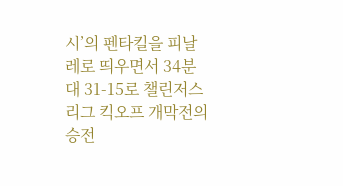시’의 펜타킬을 피날레로 띄우면서 34분대 31-15로 챌린저스 리그 킥오프 개막전의 승전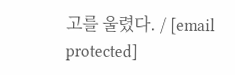고를 울렸다. / [email protected]